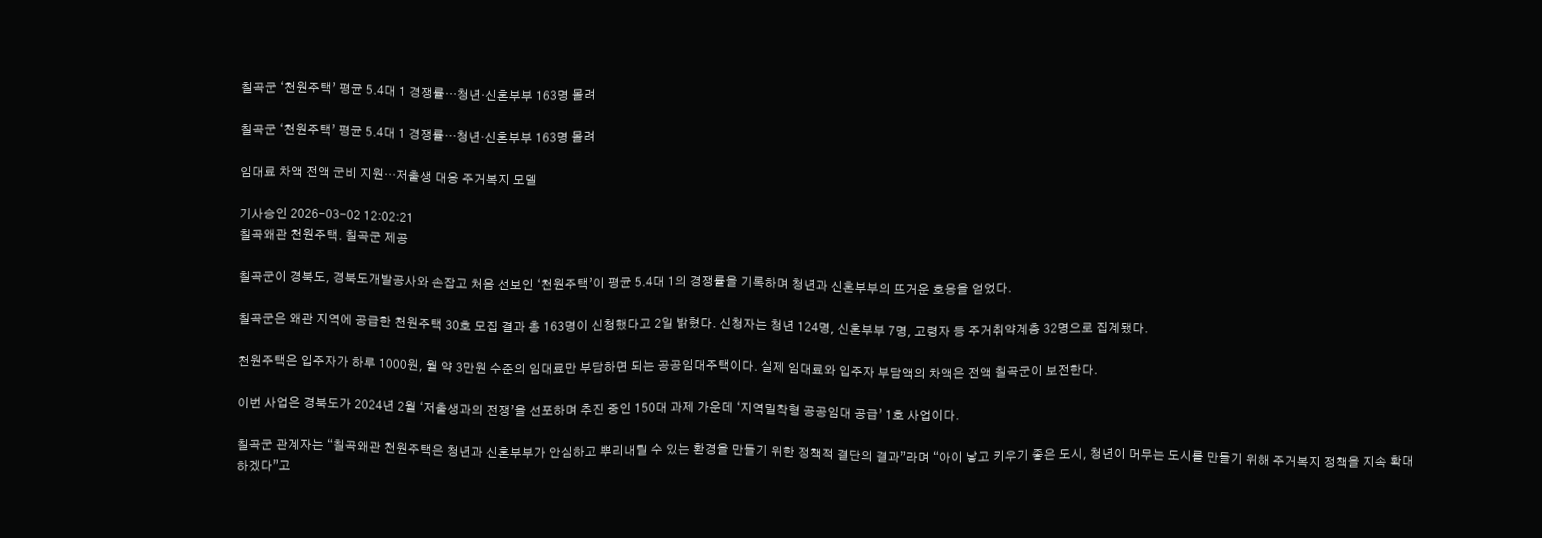칠곡군 ‘천원주택’ 평균 5.4대 1 경쟁률…청년·신혼부부 163명 몰려

칠곡군 ‘천원주택’ 평균 5.4대 1 경쟁률…청년·신혼부부 163명 몰려

임대료 차액 전액 군비 지원…저출생 대응 주거복지 모델

기사승인 2026-03-02 12:02:21
칠곡왜관 천원주택. 칠곡군 제공

칠곡군이 경북도, 경북도개발공사와 손잡고 처음 선보인 ‘천원주택’이 평균 5.4대 1의 경쟁률을 기록하며 청년과 신혼부부의 뜨거운 호응을 얻었다.

칠곡군은 왜관 지역에 공급한 천원주택 30호 모집 결과 총 163명이 신청했다고 2일 밝혔다. 신청자는 청년 124명, 신혼부부 7명, 고령자 등 주거취약계층 32명으로 집계됐다.

천원주택은 입주자가 하루 1000원, 월 약 3만원 수준의 임대료만 부담하면 되는 공공임대주택이다. 실제 임대료와 입주자 부담액의 차액은 전액 칠곡군이 보전한다.

이번 사업은 경북도가 2024년 2월 ‘저출생과의 전쟁’을 선포하며 추진 중인 150대 과제 가운데 ‘지역밀착형 공공임대 공급’ 1호 사업이다.

칠곡군 관계자는 “칠곡왜관 천원주택은 청년과 신혼부부가 안심하고 뿌리내릴 수 있는 환경을 만들기 위한 정책적 결단의 결과”라며 “아이 낳고 키우기 좋은 도시, 청년이 머무는 도시를 만들기 위해 주거복지 정책을 지속 확대하겠다”고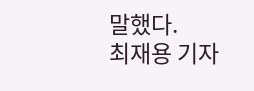말했다.
최재용 기자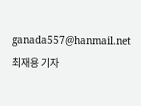ganada557@hanmail.net
최재용 기자